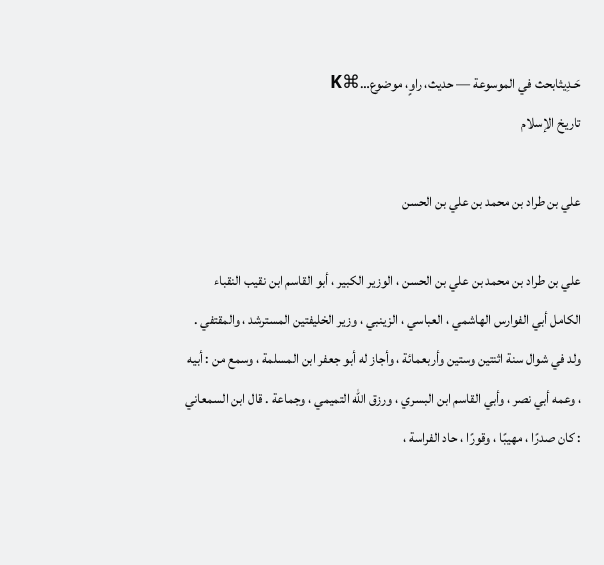حَـدِيثابحث في الموسوعة — حديث، راوٍ، موضوع…⌘K
تاريخ الإسلام

علي بن طراد بن محمد بن علي بن الحسن

علي بن طراد بن محمد بن علي بن الحسن ، الوزير الكبير ، أبو القاسم ابن نقيب النقباء الكامل أبي الفوارس الهاشمي ، العباسي ، الزينبي ، وزير الخليفتين المسترشد ، والمقتفي . ولد في شوال سنة اثنتين وستين وأربعمائة ، وأجاز له أبو جعفر ابن المسلمة ، وسمع من : أبيه ، وعمه أبي نصر ، وأبي القاسم ابن البسري ، ورزق الله التميمي ، وجماعة . قال ابن السمعاني : كان صدرًا ، مهيبًا ، وقورًا ، حاد الفراسة ،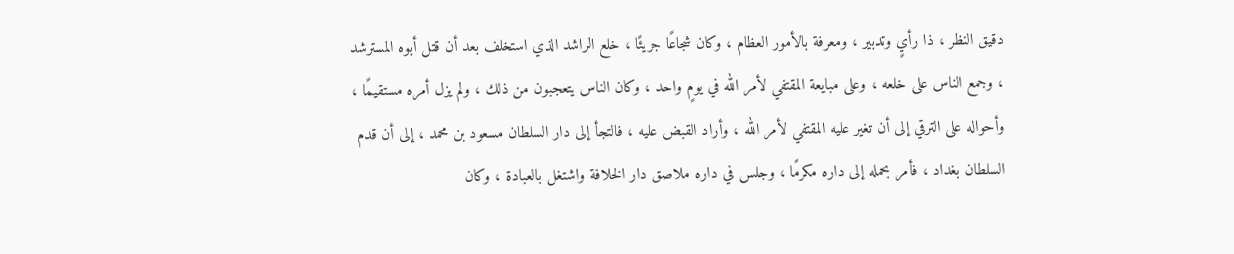دقيق النظر ، ذا رأيٍ وتدبير ، ومعرفة بالأمور العظام ، وكان شجاعًا جريئًا ، خلع الراشد الذي استخلف بعد أن قتل أبوه المسترشد ، وجمع الناس على خلعه ، وعلى مبايعة المقتفي لأمر الله في يومٍ واحد ، وكان الناس يتعجبون من ذلك ، ولم يزل أمره مستقيمًا ، وأحواله على الترقي إلى أن تغير عليه المقتفي لأمر الله ، وأراد القبض عليه ، فالتجأ إلى دار السلطان مسعود بن محمد ، إلى أن قدم السلطان بغداد ، فأمر بحمله إلى داره مكرمًا ، وجلس في داره ملاصق دار الخلافة واشتغل بالعبادة ، وكان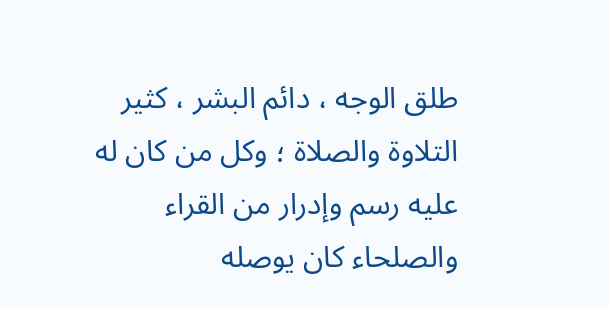طلق الوجه ، دائم البشر ، كثير التلاوة والصلاة ؛ وكل من كان له عليه رسم وإدرار من القراء والصلحاء كان يوصله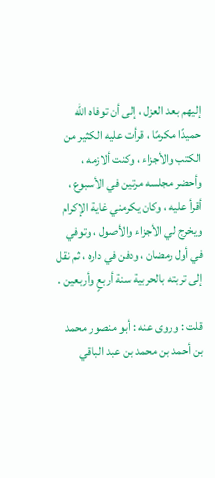إليهم بعد العزل ، إلى أن توفاه الله حميدًا مكرمًا ، قرأت عليه الكثير من الكتب والأجزاء ، وكنت ألازمه ، وأحضر مجلسه مرتين في الأسبوع ، أقرأ عليه ، وكان يكرمني غاية الإكرام ويخرج لي الأجزاء والأصول ، وتوفي في أول رمضان ، ودفن في داره ، ثم نقل إلى تربته بالحربية سنة أربعٍ وأربعين .

قلت : وروى عنه : أبو منصور محمد بن أحمد بن محمد بن عبد الباقي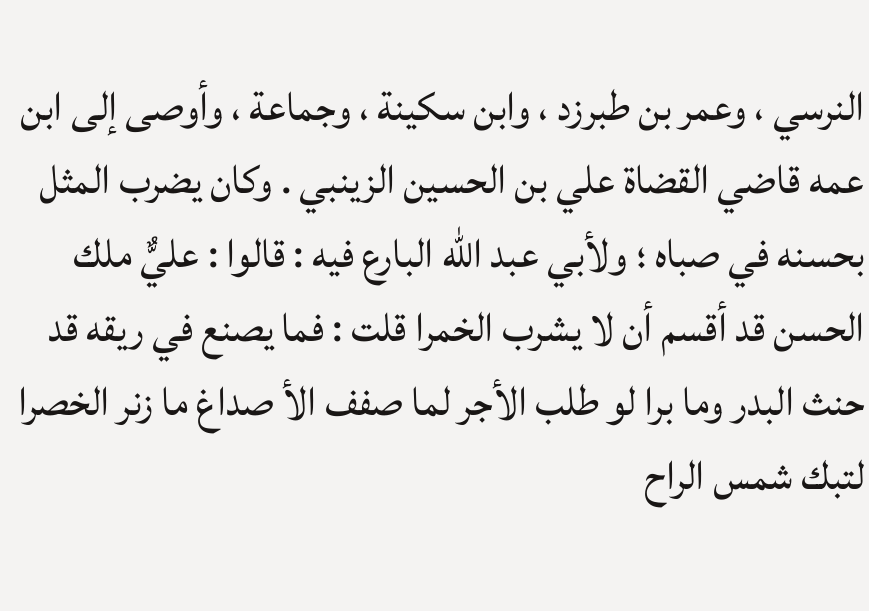النرسي ، وعمر بن طبرزد ، وابن سكينة ، وجماعة ، وأوصى إلى ابن عمه قاضي القضاة علي بن الحسين الزينبي . وكان يضرب المثل بحسنه في صباه ؛ ولأبي عبد الله البارع فيه : قالوا : عليٌّ ملك الحسن قد أقسم أن لا يشرب الخمرا قلت : فما يصنع في ريقه قد حنث البدر وما برا لو طلب الأجر لما صفف الأ صداغ ما زنر الخصرا لتبك شمس الراح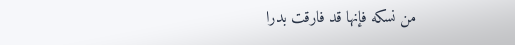من نسكه فإنها قد فارقت بدرا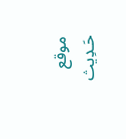موقع حَـدِيث